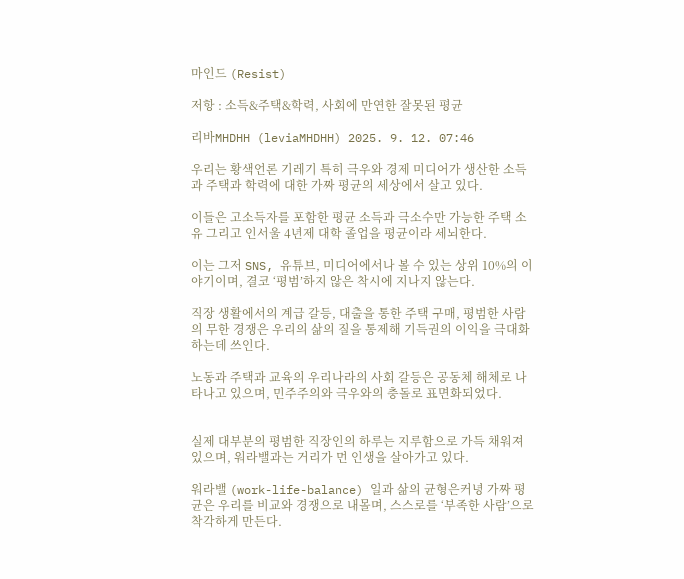마인드 (Resist)

저항 : 소득&주택&학력, 사회에 만연한 잘못된 평균

리바MHDHH (leviaMHDHH) 2025. 9. 12. 07:46

우리는 황색언론 기레기 특히 극우와 경제 미디어가 생산한 소득과 주택과 학력에 대한 가짜 평균의 세상에서 살고 있다.

이들은 고소득자를 포함한 평균 소득과 극소수만 가능한 주택 소유 그리고 인서울 4년제 대학 졸업을 평균이라 세뇌한다.

이는 그저 SNS, 유튜브, 미디어에서나 볼 수 있는 상위 10%의 이야기이며, 결코 ‘평범’하지 않은 착시에 지나지 않는다.

직장 생활에서의 계급 갈등, 대출을 통한 주택 구매, 평범한 사람의 무한 경쟁은 우리의 삶의 질을 통제해 기득권의 이익을 극대화하는데 쓰인다.

노동과 주택과 교육의 우리나라의 사회 갈등은 공동체 해체로 나타나고 있으며, 민주주의와 극우와의 충돌로 표면화되었다.


실제 대부분의 평범한 직장인의 하루는 지루함으로 가득 채워져 있으며, 워라밸과는 거리가 먼 인생을 살아가고 있다.

워라밸 (work-life-balance) 일과 삶의 균형은커녕 가짜 평균은 우리를 비교와 경쟁으로 내몰며, 스스로를 ‘부족한 사람’으로 착각하게 만든다.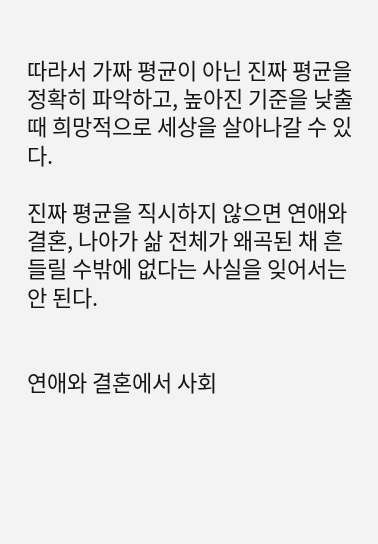따라서 가짜 평균이 아닌 진짜 평균을 정확히 파악하고, 높아진 기준을 낮출 때 희망적으로 세상을 살아나갈 수 있다.

진짜 평균을 직시하지 않으면 연애와 결혼, 나아가 삶 전체가 왜곡된 채 흔들릴 수밖에 없다는 사실을 잊어서는 안 된다.


연애와 결혼에서 사회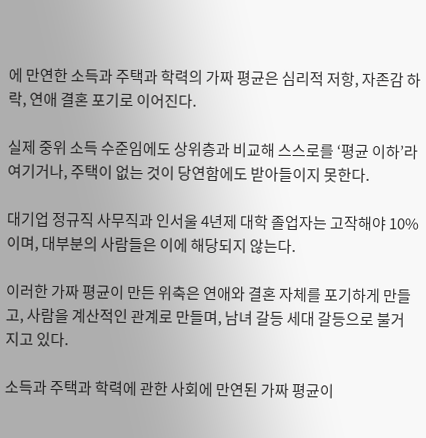에 만연한 소득과 주택과 학력의 가짜 평균은 심리적 저항, 자존감 하락, 연애 결혼 포기로 이어진다.

실제 중위 소득 수준임에도 상위층과 비교해 스스로를 ‘평균 이하’라 여기거나, 주택이 없는 것이 당연함에도 받아들이지 못한다.

대기업 정규직 사무직과 인서울 4년제 대학 졸업자는 고작해야 10%이며, 대부분의 사람들은 이에 해당되지 않는다.

이러한 가짜 평균이 만든 위축은 연애와 결혼 자체를 포기하게 만들고, 사람을 계산적인 관계로 만들며, 남녀 갈등 세대 갈등으로 불거지고 있다.

소득과 주택과 학력에 관한 사회에 만연된 가짜 평균이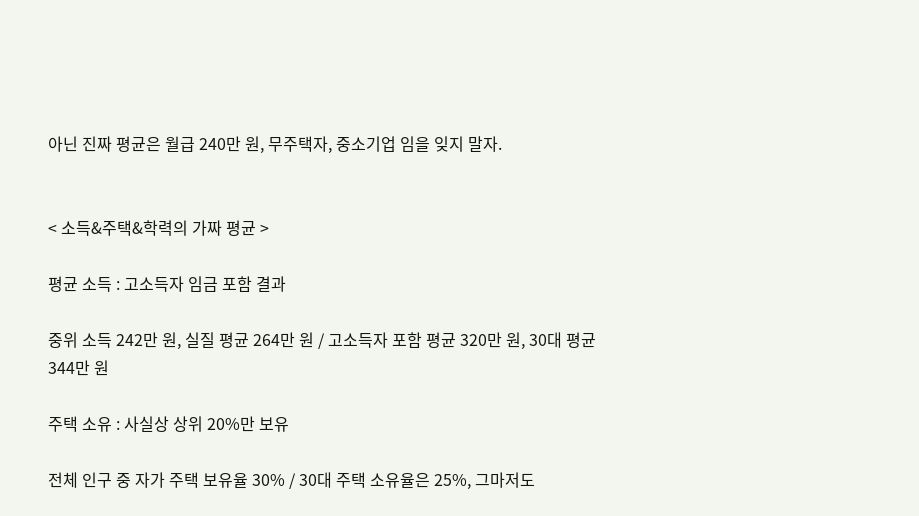아닌 진짜 평균은 월급 240만 원, 무주택자, 중소기업 임을 잊지 말자.


< 소득&주택&학력의 가짜 평균 >

평균 소득 : 고소득자 임금 포함 결과

중위 소득 242만 원, 실질 평균 264만 원 / 고소득자 포함 평균 320만 원, 30대 평균 344만 원

주택 소유 : 사실상 상위 20%만 보유

전체 인구 중 자가 주택 보유율 30% / 30대 주택 소유율은 25%, 그마저도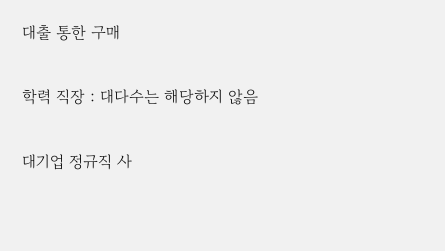대출 통한 구매

학력 직장 : 대다수는 해당하지 않음

대기업 정규직 사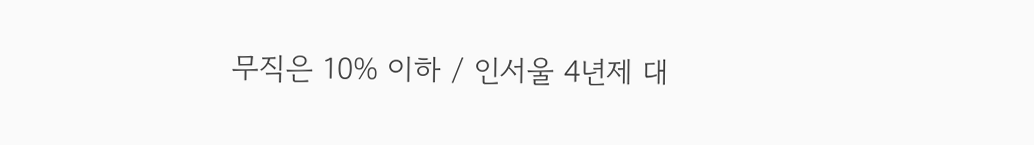무직은 10% 이하 / 인서울 4년제 대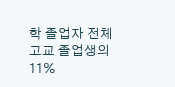학 졸업자 전체 고교 졸업생의 11%